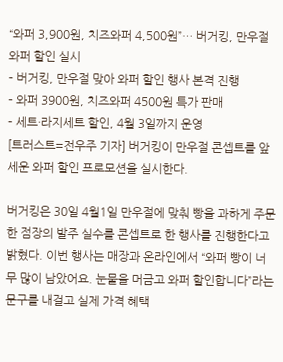“와퍼 3,900원, 치즈와퍼 4,500원”… 버거킹, 만우절 와퍼 할인 실시
– 버거킹, 만우절 맞아 와퍼 할인 행사 본격 진행
– 와퍼 3900원, 치즈와퍼 4500원 특가 판매
– 세트·라지세트 할인, 4월 3일까지 운영
[트러스트=전우주 기자] 버거킹이 만우절 콘셉트를 앞세운 와퍼 할인 프로모션을 실시한다.

버거킹은 30일 4월1일 만우절에 맞춰 빵을 과하게 주문한 점장의 발주 실수를 콘셉트로 한 행사를 진행한다고 밝혔다. 이번 행사는 매장과 온라인에서 “와퍼 빵이 너무 많이 남았어요. 눈물을 머금고 와퍼 할인합니다”라는 문구를 내걸고 실제 가격 혜택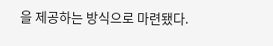을 제공하는 방식으로 마련됐다.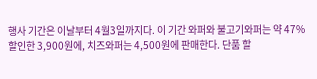행사 기간은 이날부터 4월3일까지다. 이 기간 와퍼와 불고기와퍼는 약 47% 할인한 3,900원에, 치즈와퍼는 4,500원에 판매한다. 단품 할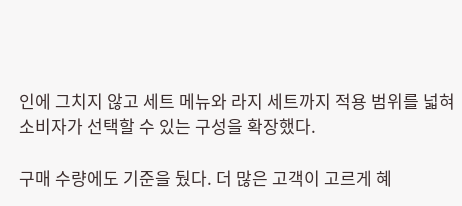인에 그치지 않고 세트 메뉴와 라지 세트까지 적용 범위를 넓혀 소비자가 선택할 수 있는 구성을 확장했다.

구매 수량에도 기준을 뒀다. 더 많은 고객이 고르게 혜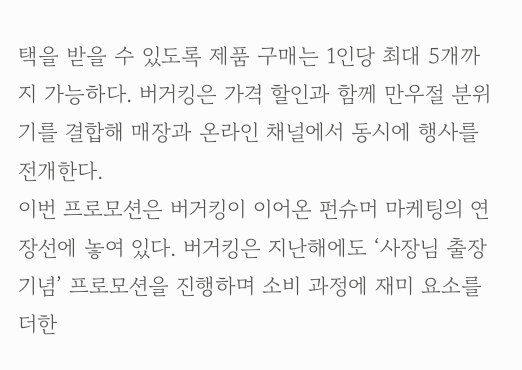택을 받을 수 있도록 제품 구매는 1인당 최대 5개까지 가능하다. 버거킹은 가격 할인과 함께 만우절 분위기를 결합해 매장과 온라인 채널에서 동시에 행사를 전개한다.
이번 프로모션은 버거킹이 이어온 펀슈머 마케팅의 연장선에 놓여 있다. 버거킹은 지난해에도 ‘사장님 출장 기념’ 프로모션을 진행하며 소비 과정에 재미 요소를 더한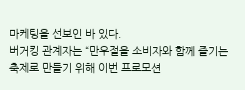마케팅을 선보인 바 있다.
버거킹 관계자는 “만우절을 소비자와 함께 즐기는 축제로 만들기 위해 이번 프로모션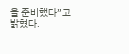을 준비했다”고 밝혔다.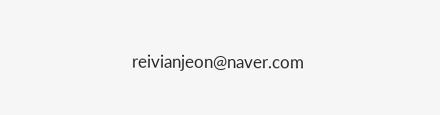reivianjeon@naver.com